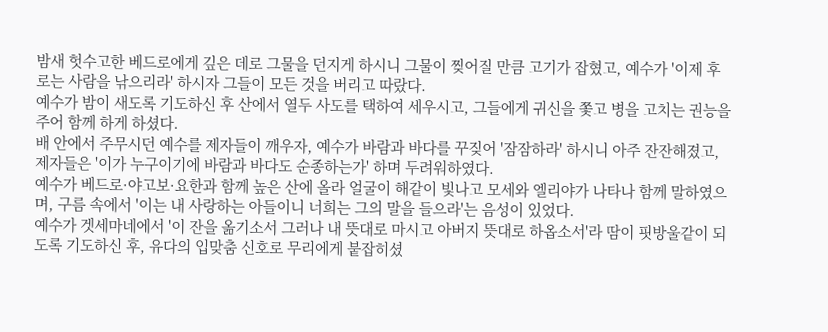밤새 헛수고한 베드로에게 깊은 데로 그물을 던지게 하시니 그물이 찢어질 만큼 고기가 잡혔고, 예수가 '이제 후로는 사람을 낚으리라' 하시자 그들이 모든 것을 버리고 따랐다.
예수가 밤이 새도록 기도하신 후 산에서 열두 사도를 택하여 세우시고, 그들에게 귀신을 쫓고 병을 고치는 권능을 주어 함께 하게 하셨다.
배 안에서 주무시던 예수를 제자들이 깨우자, 예수가 바람과 바다를 꾸짖어 '잠잠하라' 하시니 아주 잔잔해졌고, 제자들은 '이가 누구이기에 바람과 바다도 순종하는가' 하며 두려워하였다.
예수가 베드로·야고보·요한과 함께 높은 산에 올라 얼굴이 해같이 빛나고 모세와 엘리야가 나타나 함께 말하였으며, 구름 속에서 '이는 내 사랑하는 아들이니 너희는 그의 말을 들으라'는 음성이 있었다.
예수가 겟세마네에서 '이 잔을 옮기소서 그러나 내 뜻대로 마시고 아버지 뜻대로 하옵소서'라 땀이 핏방울같이 되도록 기도하신 후, 유다의 입맞춤 신호로 무리에게 붙잡히셨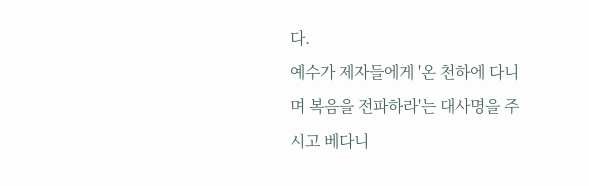다.
예수가 제자들에게 '온 천하에 다니며 복음을 전파하라'는 대사명을 주시고 베다니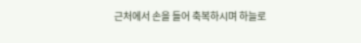근처에서 손을 들어 축복하시며 하늘로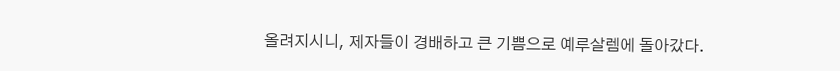올려지시니, 제자들이 경배하고 큰 기쁨으로 예루살렘에 돌아갔다.